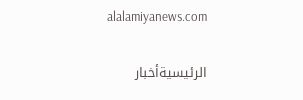alalamiyanews.com

الرئيسيةأخبار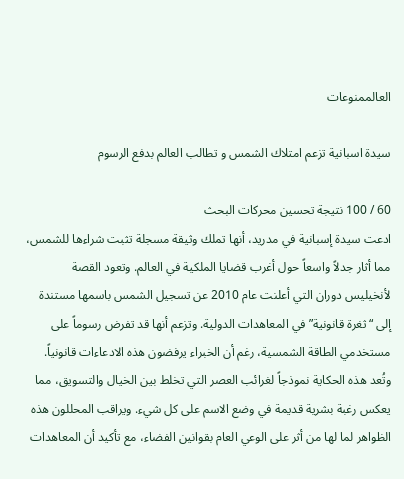العالممنوعات

سيدة اسبانية تزعم امتلاك الشمس و تطالب العالم بدفع الرسوم

60 / 100 نتيجة تحسين محركات البحث
ادعت سيدة إسبانية في مدريد، أنها تملك وثيقة مسجلة تثبت شراءها للشمس، مما أثار جدلاً واسعاً حول أغرب قضايا الملكية في العالم. وتعود القصة لأنخيليس دوران التي أعلنت عام 2010 عن تسجيل الشمس باسمها مستندة إلى “ثغرة قانونية” في المعاهدات الدولية. وتزعم أنها قد تفرض رسوماً على مستخدمي الطاقة الشمسية، رغم أن الخبراء يرفضون هذه الادعاءات قانونياً. وتُعد هذه الحكاية نموذجاً لغرائب العصر التي تخلط بين الخيال والتسويق، مما يعكس رغبة بشرية قديمة في وضع الاسم على كل شيء. ويراقب المحللون هذه الظواهر لما لها من أثر على الوعي العام بقوانين الفضاء، مع تأكيد أن المعاهدات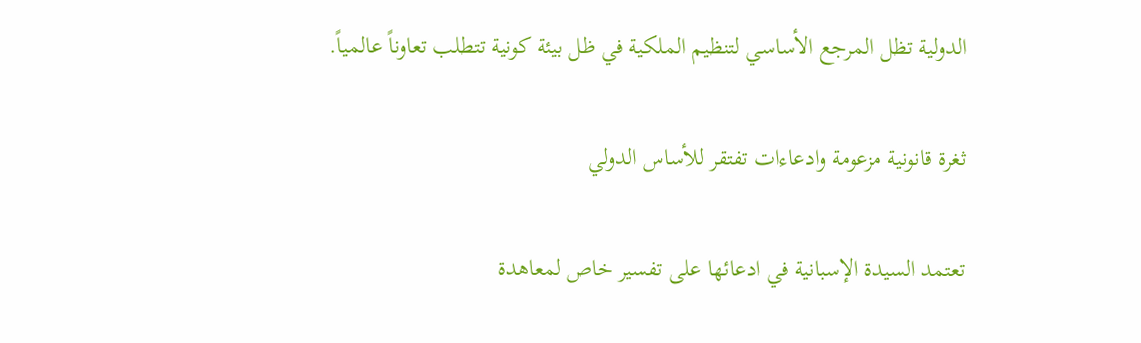الدولية تظل المرجع الأساسي لتنظيم الملكية في ظل بيئة كونية تتطلب تعاوناً عالمياً.

ثغرة قانونية مزعومة وادعاءات تفتقر للأساس الدولي

تعتمد السيدة الإسبانية في ادعائها على تفسير خاص لمعاهدة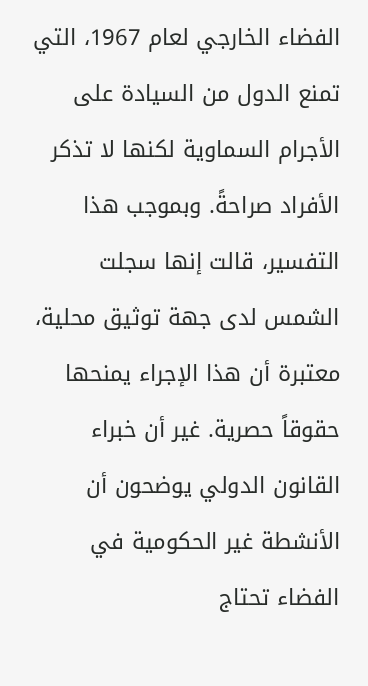الفضاء الخارجي لعام 1967، التي تمنع الدول من السيادة على الأجرام السماوية لكنها لا تذكر الأفراد صراحةً. وبموجب هذا التفسير، قالت إنها سجلت الشمس لدى جهة توثيق محلية، معتبرة أن هذا الإجراء يمنحها حقوقاً حصرية. غير أن خبراء القانون الدولي يوضحون أن الأنشطة غير الحكومية في الفضاء تحتاج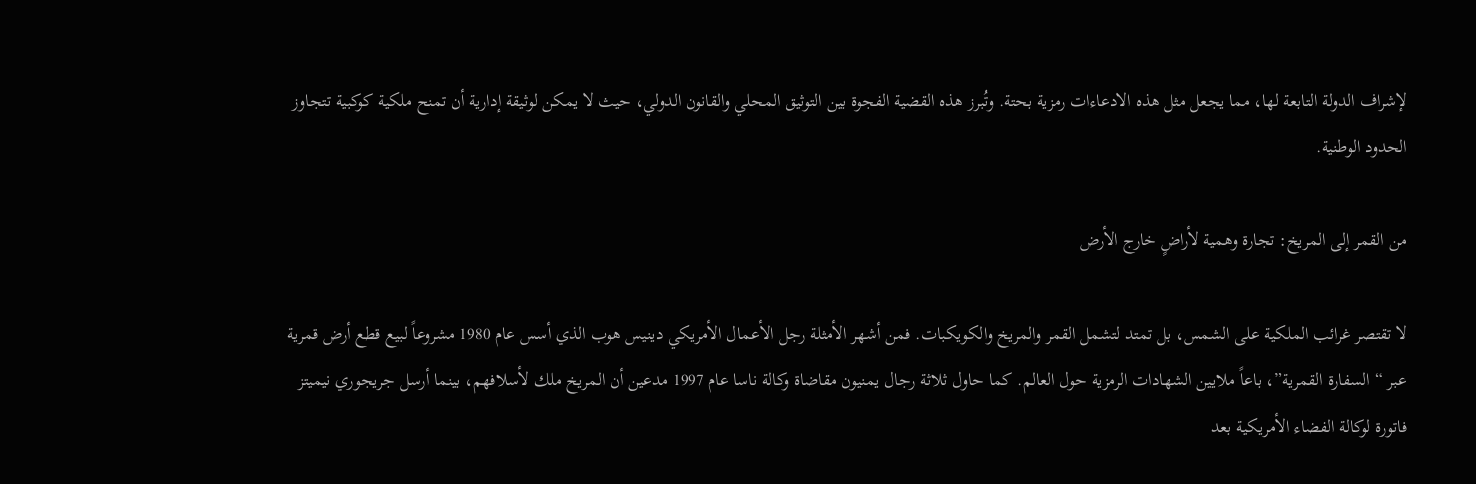لإشراف الدولة التابعة لها، مما يجعل مثل هذه الادعاءات رمزية بحتة. وتُبرز هذه القضية الفجوة بين التوثيق المحلي والقانون الدولي، حيث لا يمكن لوثيقة إدارية أن تمنح ملكية كوكبية تتجاوز الحدود الوطنية.

من القمر إلى المريخ: تجارة وهمية لأراضٍ خارج الأرض

لا تقتصر غرائب الملكية على الشمس، بل تمتد لتشمل القمر والمريخ والكويكبات. فمن أشهر الأمثلة رجل الأعمال الأمريكي دينيس هوب الذي أسس عام 1980 مشروعاً لبيع قطع أرض قمرية عبر “السفارة القمرية”، باعاً ملايين الشهادات الرمزية حول العالم. كما حاول ثلاثة رجال يمنيون مقاضاة وكالة ناسا عام 1997 مدعين أن المريخ ملك لأسلافهم، بينما أرسل جريجوري نيميتز فاتورة لوكالة الفضاء الأمريكية بعد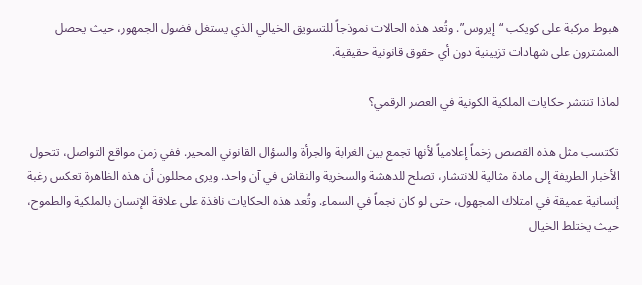هبوط مركبة على كويكب “إيروس”. وتُعد هذه الحالات نموذجاً للتسويق الخيالي الذي يستغل فضول الجمهور، حيث يحصل المشترون على شهادات تزيينية دون أي حقوق قانونية حقيقية.

لماذا تنتشر حكايات الملكية الكونية في العصر الرقمي؟

تكتسب مثل هذه القصص زخماً إعلامياً لأنها تجمع بين الغرابة والجرأة والسؤال القانوني المحير. ففي زمن مواقع التواصل، تتحول الأخبار الطريفة إلى مادة مثالية للانتشار، تصلح للدهشة والسخرية والنقاش في آن واحد. ويرى محللون أن هذه الظاهرة تعكس رغبة إنسانية عميقة في امتلاك المجهول، حتى لو كان نجماً في السماء. وتُعد هذه الحكايات نافذة على علاقة الإنسان بالملكية والطموح، حيث يختلط الخيال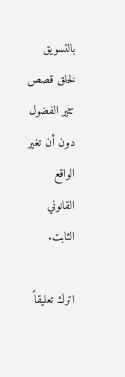بالتسويق لخلق قصص تثير الفضول دون أن تغير الواقع القانوني الثابت.

اترك تعليقاً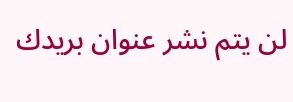لن يتم نشر عنوان بريدك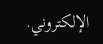الإلكتروني.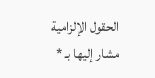الحقول الإلزامية مشار إليها بـ *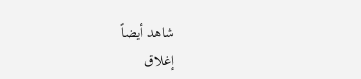شاهد أيضاً
إغلاق